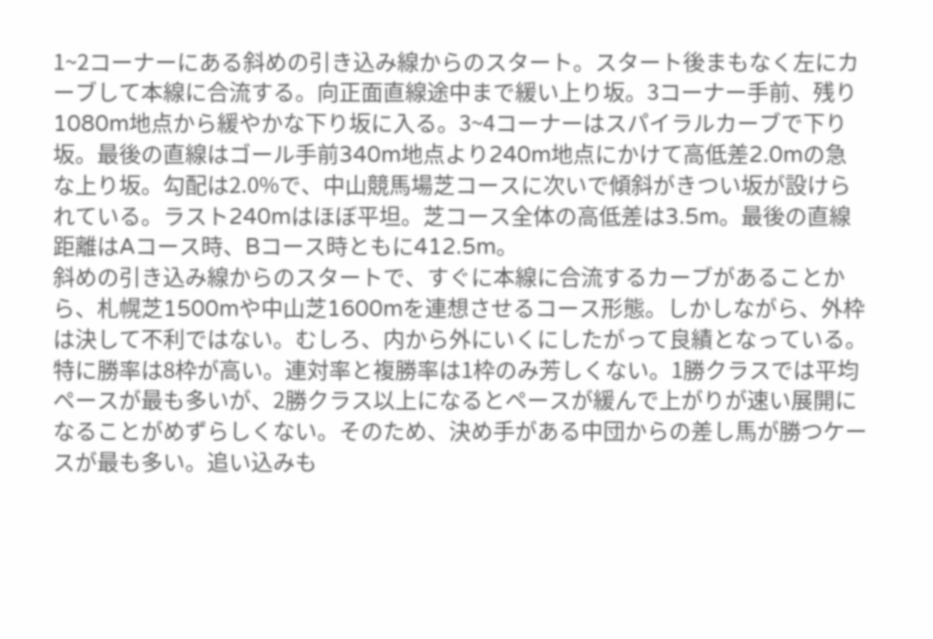1~2コーナーにある斜めの引き込み線からのスタート。スタート後まもなく左にカーブして本線に合流する。向正面直線途中まで緩い上り坂。3コーナー手前、残り1080m地点から緩やかな下り坂に入る。3~4コーナーはスパイラルカーブで下り坂。最後の直線はゴール手前340m地点より240m地点にかけて高低差2.0mの急な上り坂。勾配は2.0%で、中山競馬場芝コースに次いで傾斜がきつい坂が設けられている。ラスト240mはほぼ平坦。芝コース全体の高低差は3.5m。最後の直線距離はAコース時、Bコース時ともに412.5m。
斜めの引き込み線からのスタートで、すぐに本線に合流するカーブがあることから、札幌芝1500mや中山芝1600mを連想させるコース形態。しかしながら、外枠は決して不利ではない。むしろ、内から外にいくにしたがって良績となっている。特に勝率は8枠が高い。連対率と複勝率は1枠のみ芳しくない。1勝クラスでは平均ペースが最も多いが、2勝クラス以上になるとペースが緩んで上がりが速い展開になることがめずらしくない。そのため、決め手がある中団からの差し馬が勝つケースが最も多い。追い込みも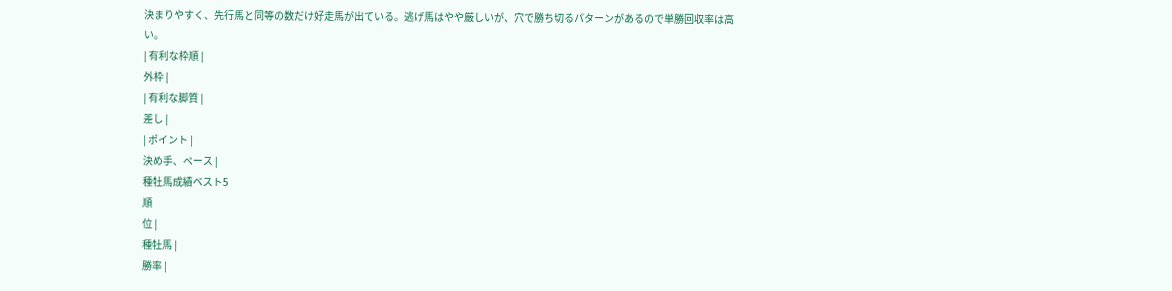決まりやすく、先行馬と同等の数だけ好走馬が出ている。逃げ馬はやや厳しいが、穴で勝ち切るパターンがあるので単勝回収率は高い。
| 有利な枠順 |
外枠 |
| 有利な脚質 |
差し |
| ポイント |
決め手、ペース |
種牡馬成績ベスト5
順
位 |
種牡馬 |
勝率 |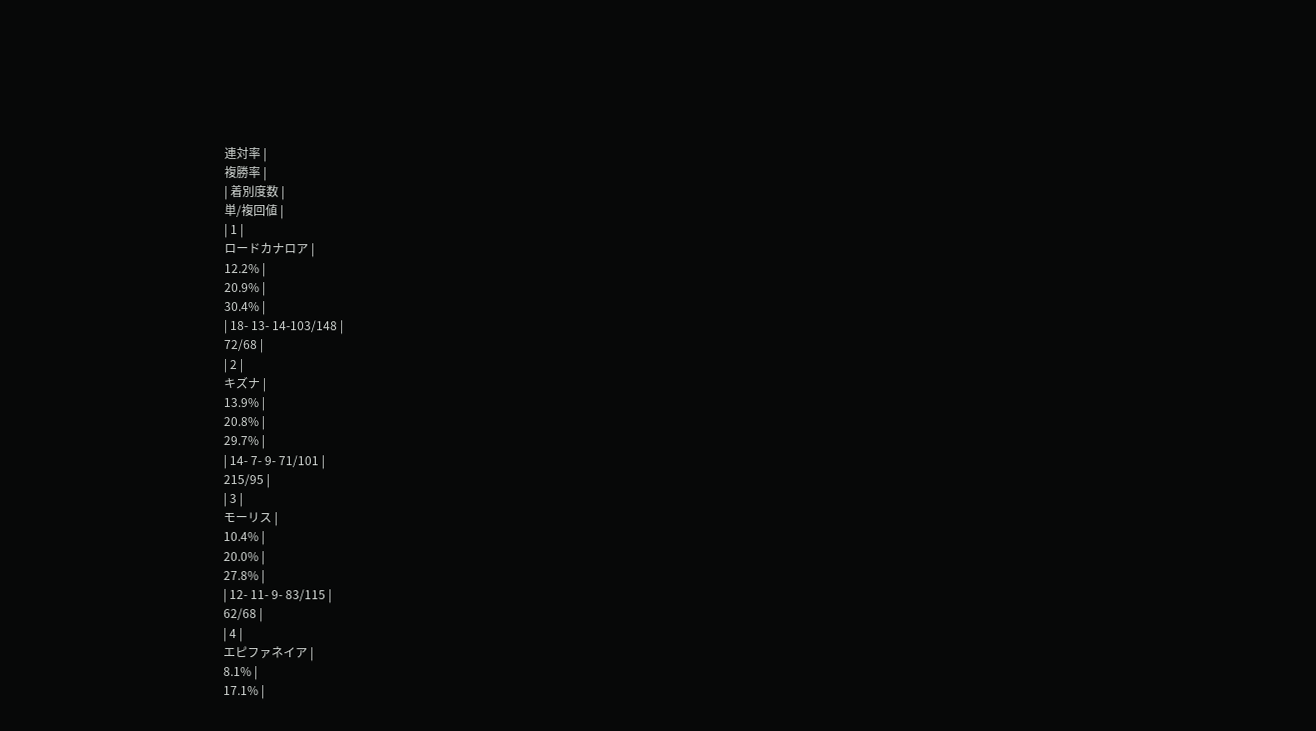連対率 |
複勝率 |
| 着別度数 |
単/複回値 |
| 1 |
ロードカナロア |
12.2% |
20.9% |
30.4% |
| 18- 13- 14-103/148 |
72/68 |
| 2 |
キズナ |
13.9% |
20.8% |
29.7% |
| 14- 7- 9- 71/101 |
215/95 |
| 3 |
モーリス |
10.4% |
20.0% |
27.8% |
| 12- 11- 9- 83/115 |
62/68 |
| 4 |
エピファネイア |
8.1% |
17.1% |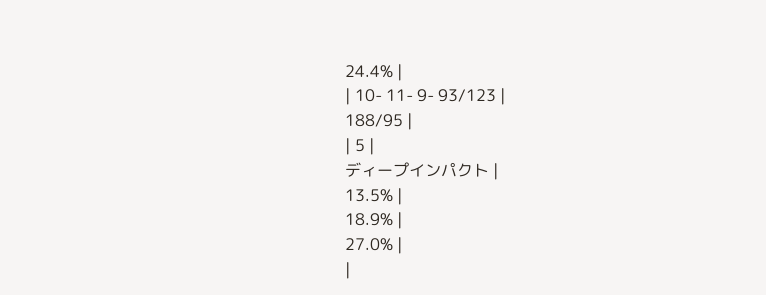24.4% |
| 10- 11- 9- 93/123 |
188/95 |
| 5 |
ディープインパクト |
13.5% |
18.9% |
27.0% |
|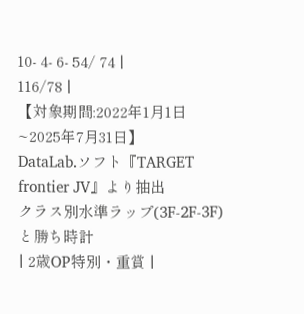10- 4- 6- 54/ 74 |
116/78 |
【対象期間:2022年1月1日~2025年7月31日】
DataLab.ソフト『TARGET frontier JV』より抽出
クラス別水準ラップ(3F-2F-3F)と勝ち時計
| 2歳OP特別・重賞 |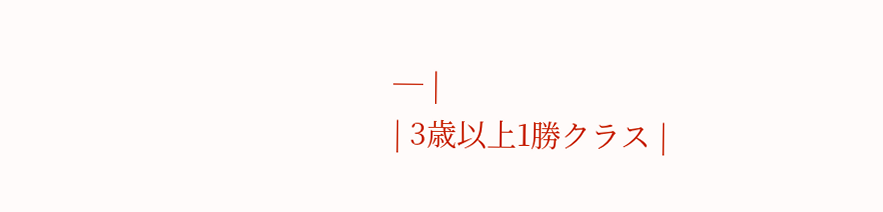─ |
| 3歳以上1勝クラス |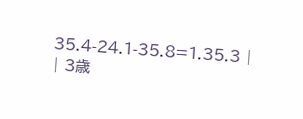35.4-24.1-35.8=1.35.3 |
| 3歳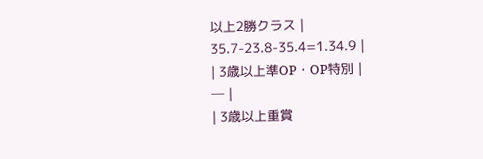以上2勝クラス |
35.7-23.8-35.4=1.34.9 |
| 3歳以上準OP・OP特別 |
─ |
| 3歳以上重賞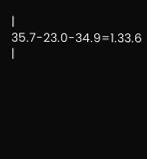|
35.7-23.0-34.9=1.33.6 |